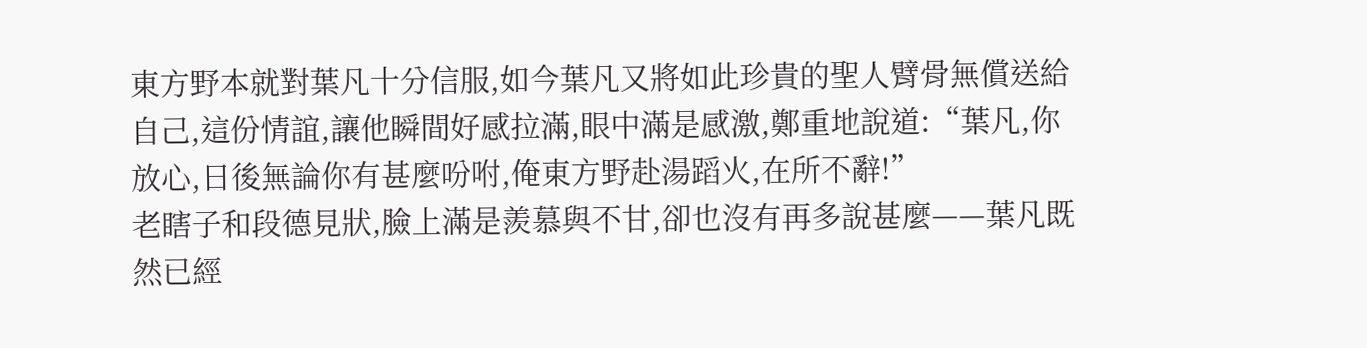東方野本就對葉凡十分信服,如今葉凡又將如此珍貴的聖人臂骨無償送給自己,這份情誼,讓他瞬間好感拉滿,眼中滿是感激,鄭重地說道:“葉凡,你放心,日後無論你有甚麼吩咐,俺東方野赴湯蹈火,在所不辭!”
老瞎子和段德見狀,臉上滿是羨慕與不甘,卻也沒有再多說甚麼——葉凡既然已經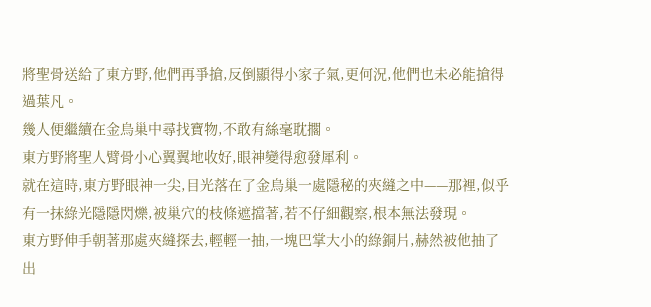將聖骨送給了東方野,他們再爭搶,反倒顯得小家子氣,更何況,他們也未必能搶得過葉凡。
幾人便繼續在金烏巢中尋找寶物,不敢有絲毫耽擱。
東方野將聖人臂骨小心翼翼地收好,眼神變得愈發犀利。
就在這時,東方野眼神一尖,目光落在了金烏巢一處隱秘的夾縫之中——那裡,似乎有一抹綠光隱隱閃爍,被巢穴的枝條遮擋著,若不仔細觀察,根本無法發現。
東方野伸手朝著那處夾縫探去,輕輕一抽,一塊巴掌大小的綠銅片,赫然被他抽了出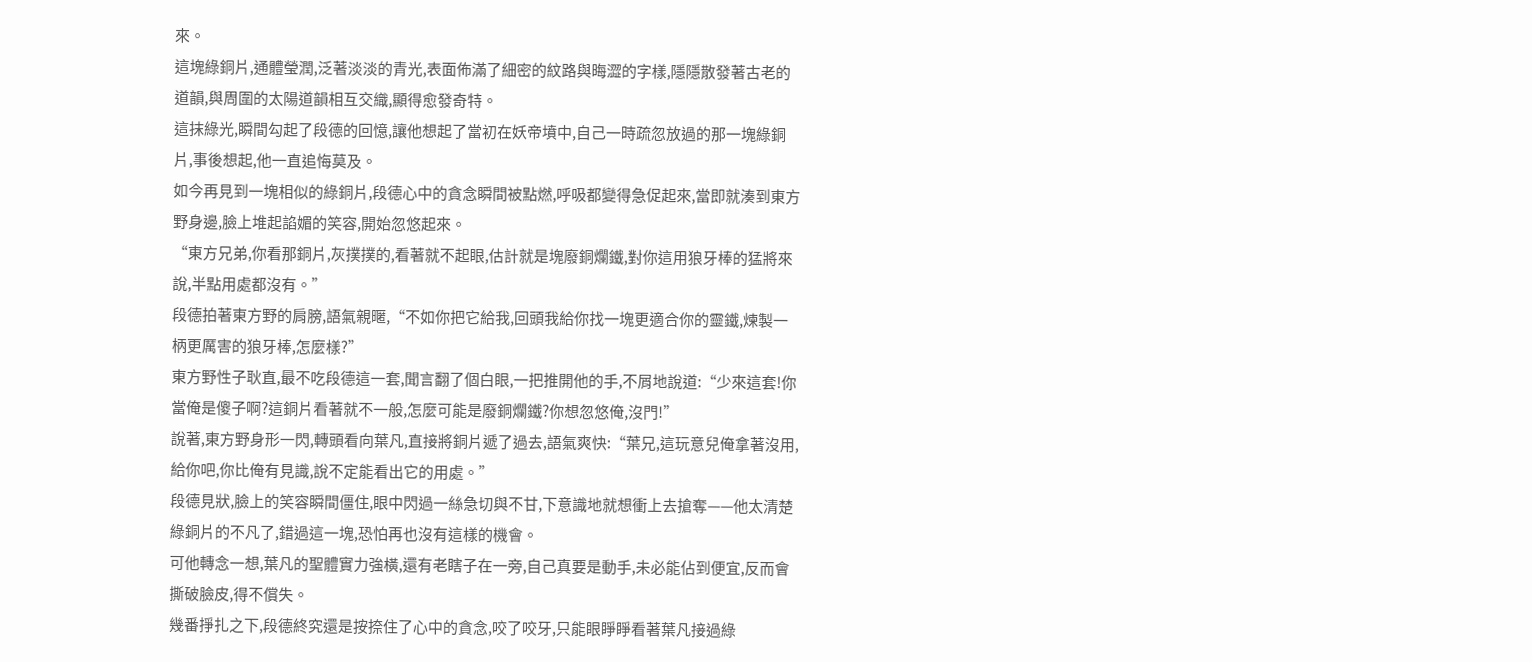來。
這塊綠銅片,通體瑩潤,泛著淡淡的青光,表面佈滿了細密的紋路與晦澀的字樣,隱隱散發著古老的道韻,與周圍的太陽道韻相互交織,顯得愈發奇特。
這抹綠光,瞬間勾起了段德的回憶,讓他想起了當初在妖帝墳中,自己一時疏忽放過的那一塊綠銅片,事後想起,他一直追悔莫及。
如今再見到一塊相似的綠銅片,段德心中的貪念瞬間被點燃,呼吸都變得急促起來,當即就湊到東方野身邊,臉上堆起諂媚的笑容,開始忽悠起來。
“東方兄弟,你看那銅片,灰撲撲的,看著就不起眼,估計就是塊廢銅爛鐵,對你這用狼牙棒的猛將來說,半點用處都沒有。”
段德拍著東方野的肩膀,語氣親暱,“不如你把它給我,回頭我給你找一塊更適合你的靈鐵,煉製一柄更厲害的狼牙棒,怎麼樣?”
東方野性子耿直,最不吃段德這一套,聞言翻了個白眼,一把推開他的手,不屑地說道:“少來這套!你當俺是傻子啊?這銅片看著就不一般,怎麼可能是廢銅爛鐵?你想忽悠俺,沒門!”
說著,東方野身形一閃,轉頭看向葉凡,直接將銅片遞了過去,語氣爽快:“葉兄,這玩意兒俺拿著沒用,給你吧,你比俺有見識,說不定能看出它的用處。”
段德見狀,臉上的笑容瞬間僵住,眼中閃過一絲急切與不甘,下意識地就想衝上去搶奪——他太清楚綠銅片的不凡了,錯過這一塊,恐怕再也沒有這樣的機會。
可他轉念一想,葉凡的聖體實力強橫,還有老瞎子在一旁,自己真要是動手,未必能佔到便宜,反而會撕破臉皮,得不償失。
幾番掙扎之下,段德終究還是按捺住了心中的貪念,咬了咬牙,只能眼睜睜看著葉凡接過綠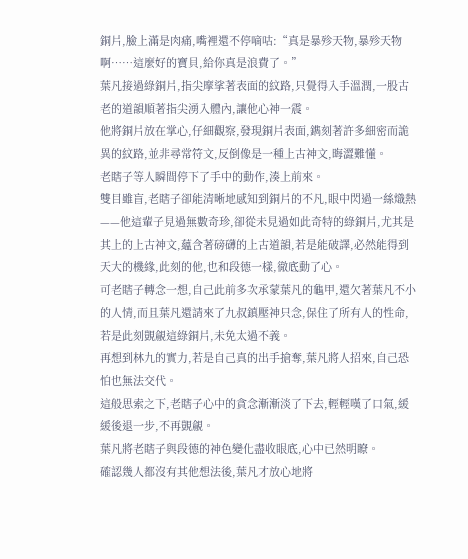銅片,臉上滿是肉痛,嘴裡還不停嘀咕:“真是暴殄天物,暴殄天物啊……這麼好的寶貝,給你真是浪費了。”
葉凡接過綠銅片,指尖摩挲著表面的紋路,只覺得入手溫潤,一股古老的道韻順著指尖湧入體內,讓他心神一震。
他將銅片放在掌心,仔細觀察,發現銅片表面,鐫刻著許多細密而詭異的紋路,並非尋常符文,反倒像是一種上古神文,晦澀難懂。
老瞎子等人瞬間停下了手中的動作,湊上前來。
雙目雖盲,老瞎子卻能清晰地感知到銅片的不凡,眼中閃過一絲熾熱——他這輩子見過無數奇珍,卻從未見過如此奇特的綠銅片,尤其是其上的上古神文,蘊含著磅礴的上古道韻,若是能破譯,必然能得到天大的機緣,此刻的他,也和段德一樣,徹底動了心。
可老瞎子轉念一想,自己此前多次承蒙葉凡的龜甲,還欠著葉凡不小的人情,而且葉凡還請來了九叔鎮壓神只念,保住了所有人的性命,若是此刻覬覦這綠銅片,未免太過不義。
再想到林九的實力,若是自己真的出手搶奪,葉凡將人招來,自己恐怕也無法交代。
這般思索之下,老瞎子心中的貪念漸漸淡了下去,輕輕嘆了口氣,緩緩後退一步,不再覬覦。
葉凡將老瞎子與段德的神色變化盡收眼底,心中已然明瞭。
確認幾人都沒有其他想法後,葉凡才放心地將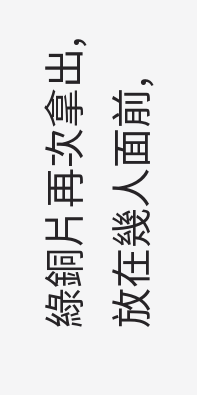綠銅片再次拿出,放在幾人面前,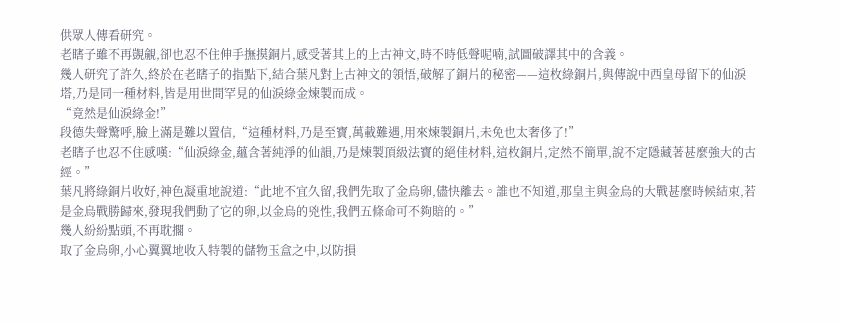供眾人傳看研究。
老瞎子雖不再覬覦,卻也忍不住伸手撫摸銅片,感受著其上的上古神文,時不時低聲呢喃,試圖破譯其中的含義。
幾人研究了許久,終於在老瞎子的指點下,結合葉凡對上古神文的領悟,破解了銅片的秘密——這枚綠銅片,與傳說中西皇母留下的仙淚塔,乃是同一種材料,皆是用世間罕見的仙淚綠金煉製而成。
“竟然是仙淚綠金!”
段德失聲驚呼,臉上滿是難以置信,“這種材料,乃是至寶,萬載難遇,用來煉製銅片,未免也太奢侈了!”
老瞎子也忍不住感嘆:“仙淚綠金,蘊含著純淨的仙韻,乃是煉製頂級法寶的絕佳材料,這枚銅片,定然不簡單,說不定隱藏著甚麼強大的古經。”
葉凡將綠銅片收好,神色凝重地說道:“此地不宜久留,我們先取了金烏卵,儘快離去。誰也不知道,那皇主與金烏的大戰甚麼時候結束,若是金烏戰勝歸來,發現我們動了它的卵,以金烏的兇性,我們五條命可不夠賠的。”
幾人紛紛點頭,不再耽擱。
取了金烏卵,小心翼翼地收入特製的儲物玉盒之中,以防損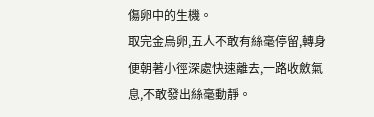傷卵中的生機。
取完金烏卵,五人不敢有絲毫停留,轉身便朝著小徑深處快速離去,一路收斂氣息,不敢發出絲毫動靜。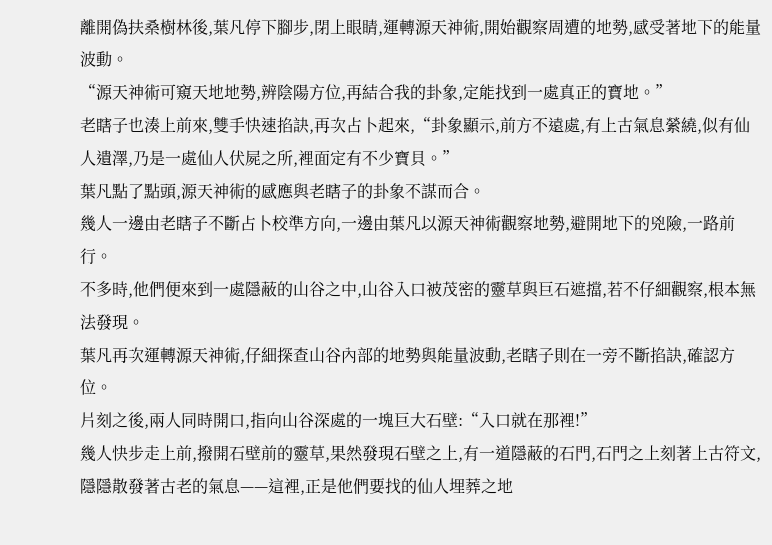離開偽扶桑樹林後,葉凡停下腳步,閉上眼睛,運轉源天神術,開始觀察周遭的地勢,感受著地下的能量波動。
“源天神術可窺天地地勢,辨陰陽方位,再結合我的卦象,定能找到一處真正的寶地。”
老瞎子也湊上前來,雙手快速掐訣,再次占卜起來,“卦象顯示,前方不遠處,有上古氣息縈繞,似有仙人遺澤,乃是一處仙人伏屍之所,裡面定有不少寶貝。”
葉凡點了點頭,源天神術的感應與老瞎子的卦象不謀而合。
幾人一邊由老瞎子不斷占卜校準方向,一邊由葉凡以源天神術觀察地勢,避開地下的兇險,一路前行。
不多時,他們便來到一處隱蔽的山谷之中,山谷入口被茂密的靈草與巨石遮擋,若不仔細觀察,根本無法發現。
葉凡再次運轉源天神術,仔細探查山谷內部的地勢與能量波動,老瞎子則在一旁不斷掐訣,確認方位。
片刻之後,兩人同時開口,指向山谷深處的一塊巨大石壁:“入口就在那裡!”
幾人快步走上前,撥開石壁前的靈草,果然發現石壁之上,有一道隱蔽的石門,石門之上刻著上古符文,隱隱散發著古老的氣息——這裡,正是他們要找的仙人埋葬之地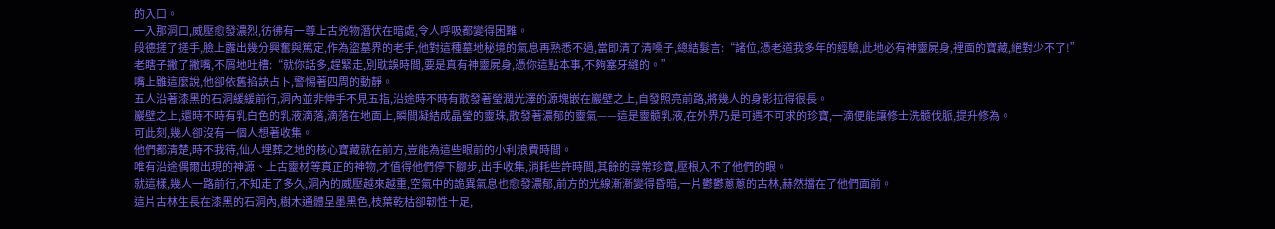的入口。
一入那洞口,威壓愈發濃烈,彷彿有一尊上古兇物潛伏在暗處,令人呼吸都變得困難。
段德搓了搓手,臉上露出幾分興奮與篤定,作為盜墓界的老手,他對這種墓地秘境的氣息再熟悉不過,當即清了清嗓子,總結髮言:“諸位,憑老道我多年的經驗,此地必有神靈屍身,裡面的寶藏,絕對少不了!”
老瞎子撇了撇嘴,不屑地吐槽:“就你話多,趕緊走,別耽誤時間,要是真有神靈屍身,憑你這點本事,不夠塞牙縫的。”
嘴上雖這麼說,他卻依舊掐訣占卜,警惕著四周的動靜。
五人沿著漆黑的石洞緩緩前行,洞內並非伸手不見五指,沿途時不時有散發著瑩潤光澤的源塊嵌在巖壁之上,自發照亮前路,將幾人的身影拉得很長。
巖壁之上,還時不時有乳白色的乳液滴落,滴落在地面上,瞬間凝結成晶瑩的靈珠,散發著濃郁的靈氣——這是靈髓乳液,在外界乃是可遇不可求的珍寶,一滴便能讓修士洗髓伐脈,提升修為。
可此刻,幾人卻沒有一個人想著收集。
他們都清楚,時不我待,仙人埋葬之地的核心寶藏就在前方,豈能為這些眼前的小利浪費時間。
唯有沿途偶爾出現的神源、上古靈材等真正的神物,才值得他們停下腳步,出手收集,消耗些許時間,其餘的尋常珍寶,壓根入不了他們的眼。
就這樣,幾人一路前行,不知走了多久,洞內的威壓越來越重,空氣中的詭異氣息也愈發濃郁,前方的光線漸漸變得昏暗,一片鬱鬱蔥蔥的古林,赫然擋在了他們面前。
這片古林生長在漆黑的石洞內,樹木通體呈墨黑色,枝葉乾枯卻韌性十足,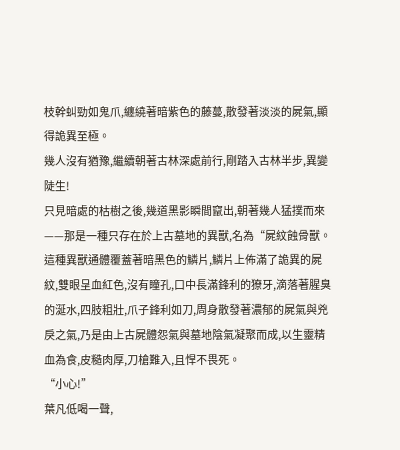枝幹虯勁如鬼爪,纏繞著暗紫色的藤蔓,散發著淡淡的屍氣,顯得詭異至極。
幾人沒有猶豫,繼續朝著古林深處前行,剛踏入古林半步,異變陡生!
只見暗處的枯樹之後,幾道黑影瞬間竄出,朝著幾人猛撲而來——那是一種只存在於上古墓地的異獸,名為“屍紋蝕骨獸。
這種異獸通體覆蓋著暗黑色的鱗片,鱗片上佈滿了詭異的屍紋,雙眼呈血紅色,沒有瞳孔,口中長滿鋒利的獠牙,滴落著腥臭的涎水,四肢粗壯,爪子鋒利如刀,周身散發著濃郁的屍氣與兇戾之氣,乃是由上古屍體怨氣與墓地陰氣凝聚而成,以生靈精血為食,皮糙肉厚,刀槍難入,且悍不畏死。
“小心!”
葉凡低喝一聲,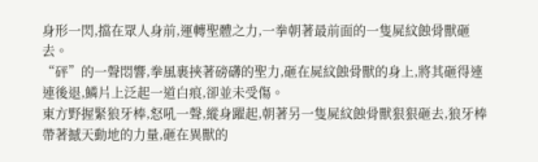身形一閃,擋在眾人身前,運轉聖體之力,一拳朝著最前面的一隻屍紋蝕骨獸砸去。
“砰”的一聲悶響,拳風裹挾著磅礴的聖力,砸在屍紋蝕骨獸的身上,將其砸得連連後退,鱗片上泛起一道白痕,卻並未受傷。
東方野握緊狼牙棒,怒吼一聲,縱身躍起,朝著另一隻屍紋蝕骨獸狠狠砸去,狼牙棒帶著撼天動地的力量,砸在異獸的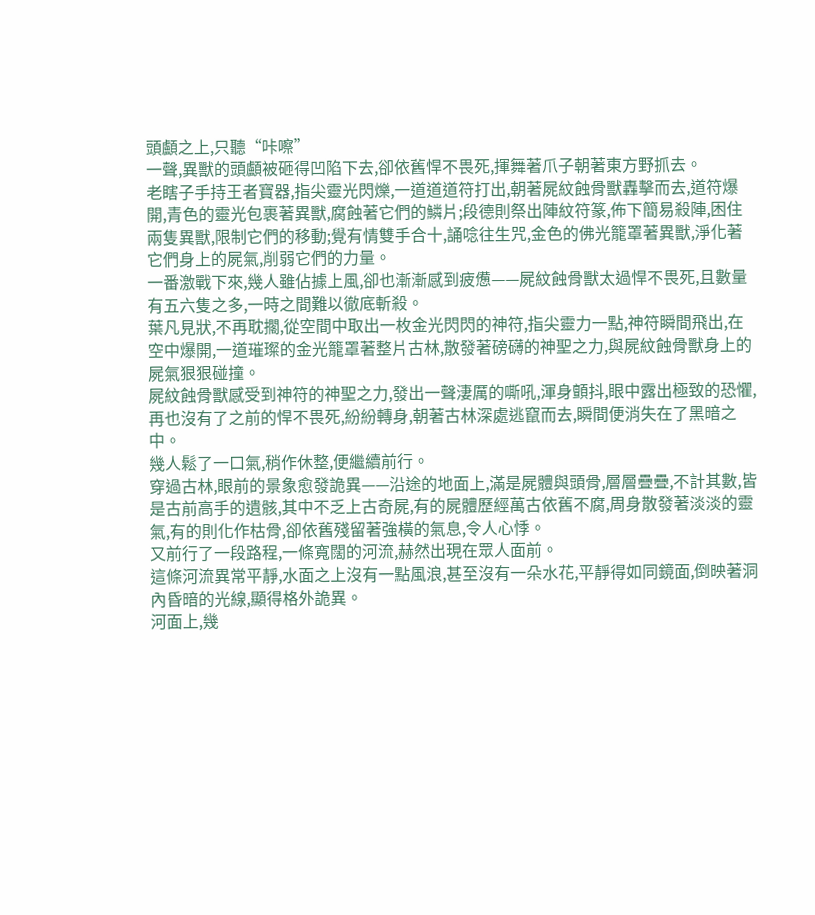頭顱之上,只聽“咔嚓”
一聲,異獸的頭顱被砸得凹陷下去,卻依舊悍不畏死,揮舞著爪子朝著東方野抓去。
老瞎子手持王者寶器,指尖靈光閃爍,一道道道符打出,朝著屍紋蝕骨獸轟擊而去,道符爆開,青色的靈光包裹著異獸,腐蝕著它們的鱗片;段德則祭出陣紋符篆,佈下簡易殺陣,困住兩隻異獸,限制它們的移動;覺有情雙手合十,誦唸往生咒,金色的佛光籠罩著異獸,淨化著它們身上的屍氣,削弱它們的力量。
一番激戰下來,幾人雖佔據上風,卻也漸漸感到疲憊——屍紋蝕骨獸太過悍不畏死,且數量有五六隻之多,一時之間難以徹底斬殺。
葉凡見狀,不再耽擱,從空間中取出一枚金光閃閃的神符,指尖靈力一點,神符瞬間飛出,在空中爆開,一道璀璨的金光籠罩著整片古林,散發著磅礴的神聖之力,與屍紋蝕骨獸身上的屍氣狠狠碰撞。
屍紋蝕骨獸感受到神符的神聖之力,發出一聲淒厲的嘶吼,渾身顫抖,眼中露出極致的恐懼,再也沒有了之前的悍不畏死,紛紛轉身,朝著古林深處逃竄而去,瞬間便消失在了黑暗之中。
幾人鬆了一口氣,稍作休整,便繼續前行。
穿過古林,眼前的景象愈發詭異——沿途的地面上,滿是屍體與頭骨,層層疊疊,不計其數,皆是古前高手的遺骸,其中不乏上古奇屍,有的屍體歷經萬古依舊不腐,周身散發著淡淡的靈氣,有的則化作枯骨,卻依舊殘留著強橫的氣息,令人心悸。
又前行了一段路程,一條寬闊的河流,赫然出現在眾人面前。
這條河流異常平靜,水面之上沒有一點風浪,甚至沒有一朵水花,平靜得如同鏡面,倒映著洞內昏暗的光線,顯得格外詭異。
河面上,幾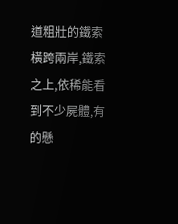道粗壯的鐵索橫跨兩岸,鐵索之上,依稀能看到不少屍體,有的懸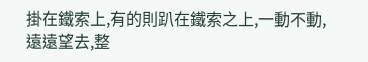掛在鐵索上,有的則趴在鐵索之上,一動不動,遠遠望去,整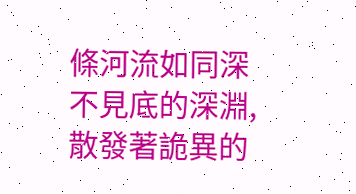條河流如同深不見底的深淵,散發著詭異的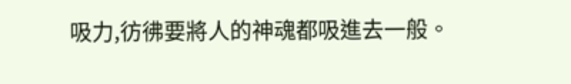吸力,彷彿要將人的神魂都吸進去一般。